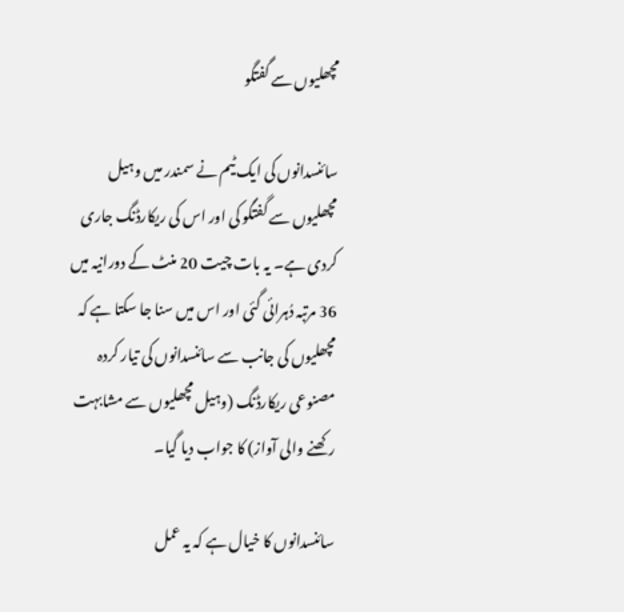مچھلیوں سے گفتگو

سائنسدانوں کی ایک ٹیم نے سمندر میں وہیل مچھلیوں سے گفتگو کی اور اس کی ریکارڈنگ جاری کردی ہے۔ یہ بات چیت 20 منٹ کے دورانیہ میں 36 مرتبہ دُہرائی گئی اور اس میں سنا جا سکتا ہے کہ مچھلیوں کی جانب سے سائنسدانوں کی تیار کردہ مصنوعی ریکارڈنگ (وہیل مچھلیوں سے مشابہت رکھنے والی آواز) کا جواب دیا گیا۔

سائنسدانوں کا خیال ہے کہ یہ عمل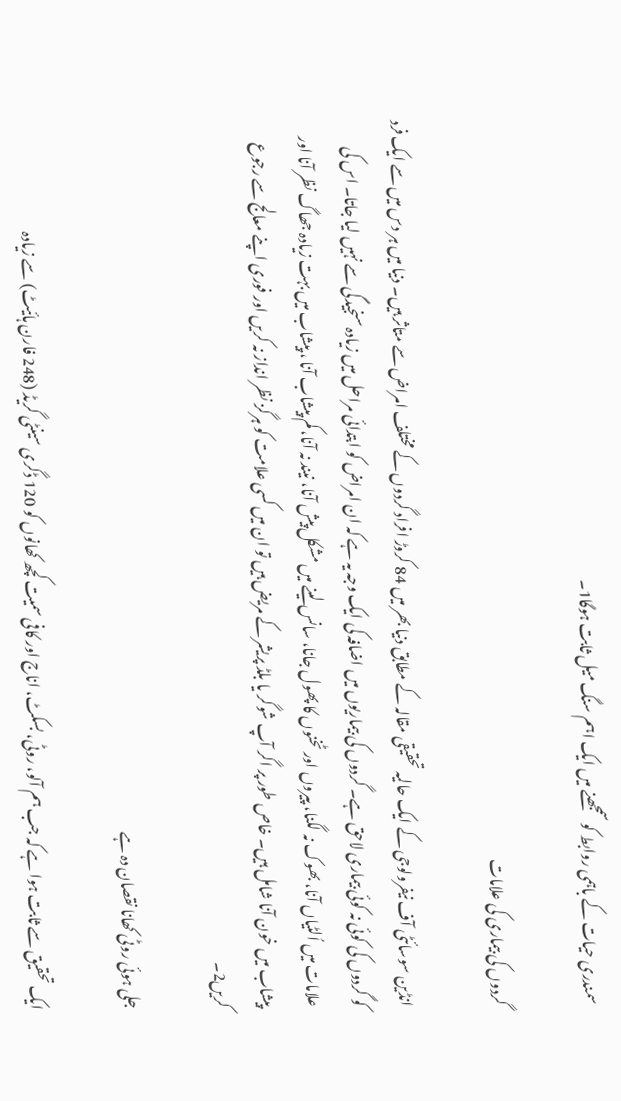سمندری حیات کے باہمی روابط کو سمجھنے میں ایک اہم سنگ میل ثابت ہوگا1۔

گردوں کی بیماری کی علامات

انڈین سوسائٹی آف نیفرولوجی کے ایک حالیہ تحقیقی مقالہ کے مطابق دنیا بھر میں 84 کروڑ افراد گردوں کے مختلف امراض سے متاثر ہیں۔ دنیا میں ہر دس میں سے ایک فرد کو گردوں کی کوئی نہ کوئی بیماری لاحق ہے۔ گردوں کی بیماریوں میں اضافہ کی ایک وجہ یہ ہے کہ ان امراض کو ابتدائی مراحل میں زیادہ سنجیدگی سے نہیں لیا جاتا۔ اس کی علامات میں اُلٹیاں آنا، بھوک نہ لگنا، پیروں اور ٹخنوں کا پھول جانا، سانس لینے میں مشکل پیش آنا، نیند نہ آنا، کم پیشاب آنا ، پیشاب میں بہت زیادہ جھاگ نظر آنا اور پیشاب میں خون آنا شامل ہیں۔ خاص طور پر اگر آپ شوگر یا بلڈ پریشر کے مریض ہیں تو ان میں کسی علامت کو ہرگز نظر انداز نہ کریں اور فوری اپنے معالج سے رجوع کریں2۔

جلی ہوئی روٹی کھانا نقصان دہ ہے

ایک تحقیق سے ثابت ہوا ہے کہ جب ہم آلو، روٹی، بسکٹ، اناج اور کافی سمیت کچھ کھانوں کو 120 ڈگری سینٹی گریڈ (248 فارن ہائیٹ) سے زیادہ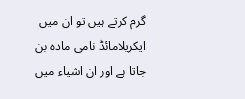گرم کرتے ہیں تو ان میں ایکریلامائڈ نامی مادہ بن جاتا ہے اور ان اشیاء میں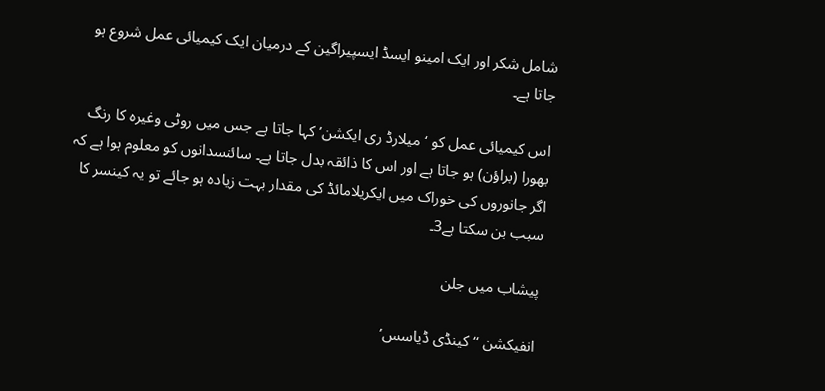شامل شکر اور ایک امینو ایسڈ ایسپیراگین کے درمیان ایک کیمیائی عمل شروع ہو جاتا ہے۔

اس کیمیائی عمل کو ‘میلارڈ ری ایکشن’ کہا جاتا ہے جس میں روٹی وغیرہ کا رنگ بھورا (براؤن) ہو جاتا ہے اور اس کا ذائقہ بدل جاتا ہے۔ سائنسدانوں کو معلوم ہوا ہے کہ اگر جانوروں کی خوراک میں ایکریلامائڈ کی مقدار بہت زیادہ ہو جائے تو یہ کینسر کا سبب بن سکتا ہے3۔

پیشاب میں جلن

انفیکشن ‘‘کینڈی ڈیاسس’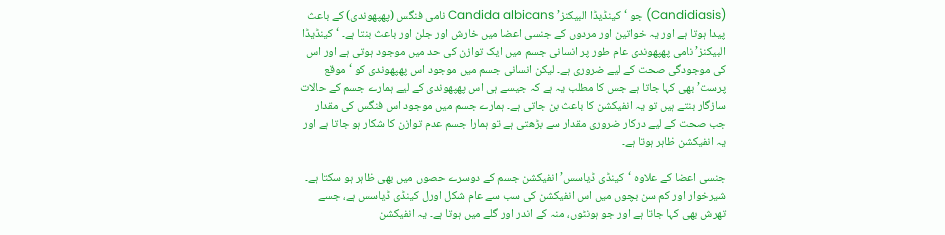(Candidiasis) جو ‘کینڈیڈا البیکنز’ Candida albicans نامی فنگس (پھپھوندی) کے باعث پیدا ہوتا ہے اور یہ خواتین اور مردوں کے جنسی اعضا میں خارش اور جلن اور باعث بنتا ہے۔ ‘کینڈیڈا البیکنز’ نامی پھپھوندی عام طور پر انسانی جسم میں ایک توازن کی حد میں موجود ہوتی ہے اور اس کی موجودگی صحت کے لیے ضروری ہے۔ لیکن انسانی جسم میں موجود اس پھپھوندی کو ‘موقع پرست’ بھی کہا جاتا ہے جس کا مطلب یہ ہے کہ جیسے ہی اس پھپھوندی کے لیے ہمارے جسم کے حالات سازگار بنتے ہیں تو یہ انفیکشن کا باعث بن جاتی ہے۔ ہمارے جسم میں موجود اس فنگس کی مقدار جب صحت کے لیے درکار ضروری مقدار سے بڑھتی ہے تو ہمارا جسم عدم توازن کا شکار ہو جاتا ہے اور یہ انفیکشن ظاہر ہوتا ہے۔

جنسی اعضا کے علاوہ ‘کینڈی ڈیاسس’ انفیکشن جسم کے دوسرے حصوں میں بھی ظاہر ہو سکتا ہے۔ شیرخوار اور کم سن بچوں میں اس انفیکشن کی سب سے عام شکل اورل کینڈی ڈیاسس ہے، جسے تھرش بھی کہا جاتا ہے اور جو ہونٹوں، منہ کے اندر اور گلے میں ہوتا ہے۔ یہ انفیکشن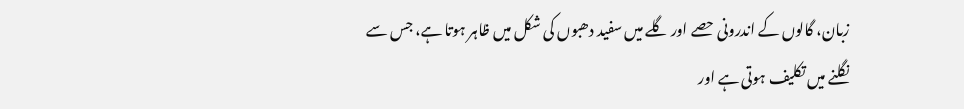زبان، گالوں کے اندرونی حصے اور گلے میں سفید دھبوں کی شکل میں ظاہر ہوتا ہے، جس سے نگلنے میں تکلیف ہوتی ہے اور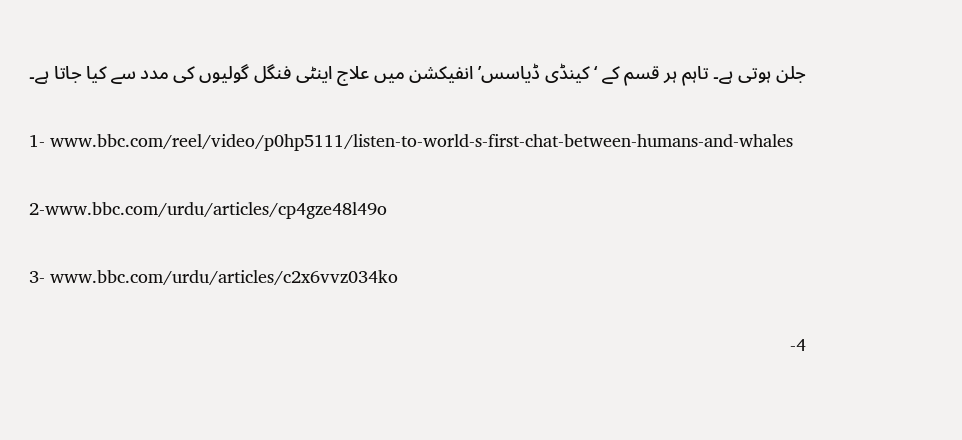جلن ہوتی ہے۔ تاہم ہر قسم کے ‘کینڈی ڈیاسس’ انفیکشن میں علاج اینٹی فنگل گولیوں کی مدد سے کیا جاتا ہے۔

1- www.bbc.com/reel/video/p0hp5111/listen-to-world-s-first-chat-between-humans-and-whales

2-www.bbc.com/urdu/articles/cp4gze48l49o

3- www.bbc.com/urdu/articles/c2x6vvz034ko

4-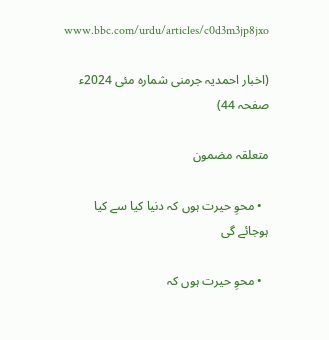www.bbc.com/urdu/articles/c0d3m3jp8jxo

(اخبار احمدیہ جرمنی شمارہ مئی 2024ء صفحہ 44)

متعلقہ مضمون

  • محوِ حیرت ہوں کہ دنیا کیا سے کیا ہوجائے گی

  • محوِ حیرت ہوں کہ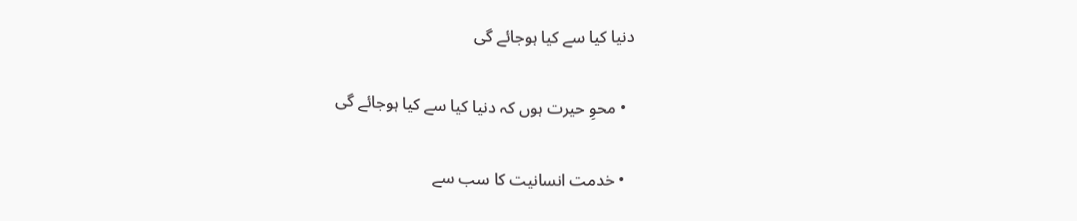دنیا کیا سے کیا ہوجائے گی

  • محوِ حیرت ہوں کہ دنیا کیا سے کیا ہوجائے گی

  • خدمت انسانیت کا سب سے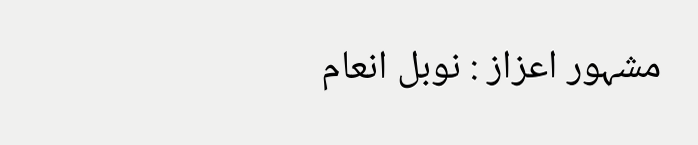مشہور اعزاز : نوبل انعام